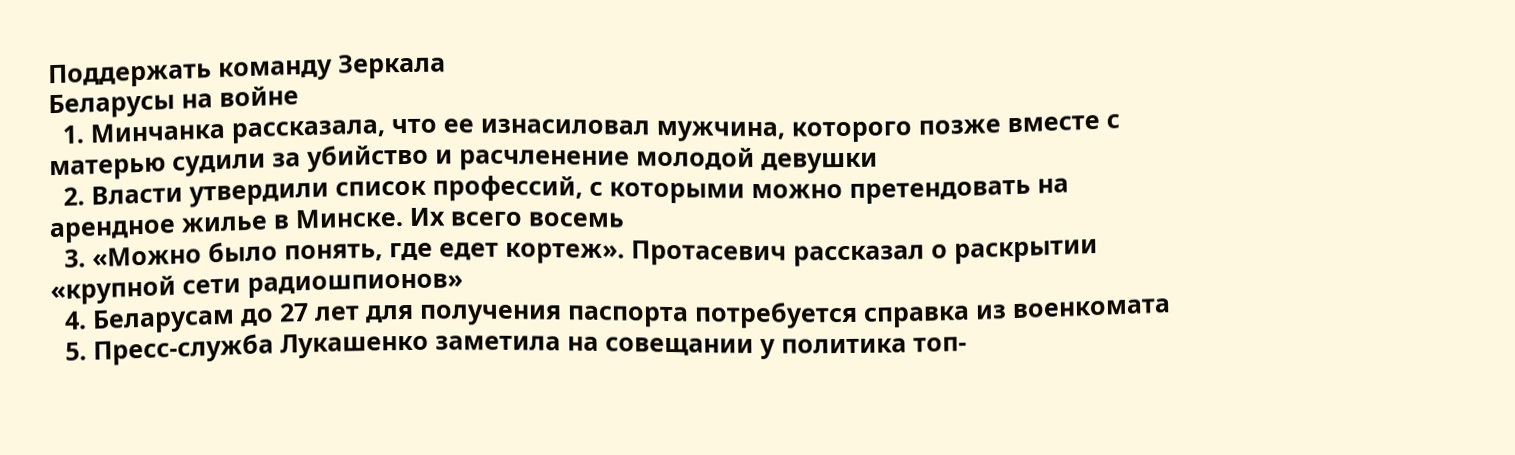Поддержать команду Зеркала
Беларусы на войне
  1. Минчанка рассказала, что ее изнасиловал мужчина, которого позже вместе с матерью судили за убийство и расчленение молодой девушки
  2. Власти утвердили список профессий, с которыми можно претендовать на арендное жилье в Минске. Их всего восемь
  3. «Можно было понять, где едет кортеж». Протасевич рассказал о раскрытии «крупной сети радиошпионов»
  4. Беларусам до 27 лет для получения паспорта потребуется справка из военкомата
  5. Пресс-служба Лукашенко заметила на совещании у политика топ-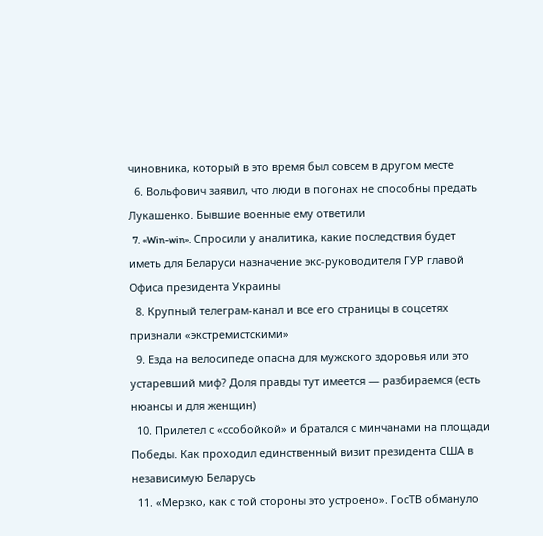чиновника, который в это время был совсем в другом месте
  6. Вольфович заявил, что люди в погонах не способны предать Лукашенко. Бывшие военные ему ответили
  7. «Win-win». Спросили у аналитика, какие последствия будет иметь для Беларуси назначение экс-руководителя ГУР главой Офиса президента Украины
  8. Крупный телеграм-канал и все его страницы в соцсетях признали «экстремистскими»
  9. Езда на велосипеде опасна для мужского здоровья или это устаревший миф? Доля правды тут имеется — разбираемся (есть нюансы и для женщин)
  10. Прилетел с «ссобойкой» и братался с минчанами на площади Победы. Как проходил единственный визит президента США в независимую Беларусь
  11. «Мерзко, как с той стороны это устроено». ГосТВ обмануло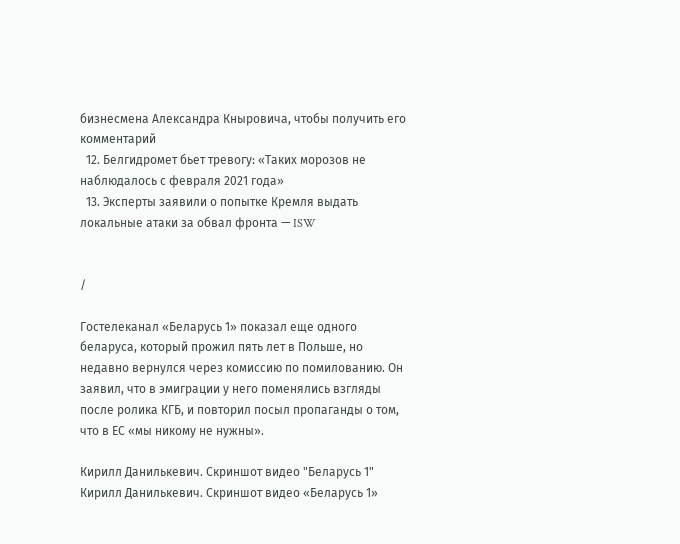бизнесмена Александра Кныровича, чтобы получить его комментарий
  12. Белгидромет бьет тревогу: «Таких морозов не наблюдалось с февраля 2021 года»
  13. Эксперты заявили о попытке Кремля выдать локальные атаки за обвал фронта — ISW


/

Гостелеканал «Беларусь 1» показал еще одного беларуса, который прожил пять лет в Польше, но недавно вернулся через комиссию по помилованию. Он заявил, что в эмиграции у него поменялись взгляды после ролика КГБ, и повторил посыл пропаганды о том, что в ЕС «мы никому не нужны».

Кирилл Данилькевич. Скриншот видео "Беларусь 1"
Кирилл Данилькевич. Скриншот видео «Беларусь 1»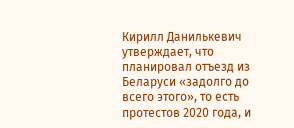Кирилл Данилькевич утверждает, что планировал отъезд из Беларуси «задолго до всего этого», то есть протестов 2020 года, и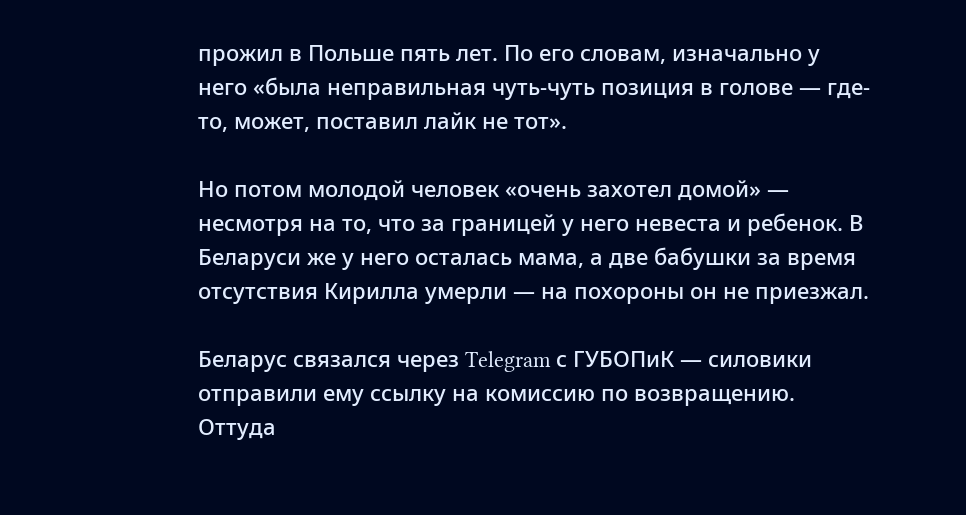прожил в Польше пять лет. По его словам, изначально у него «была неправильная чуть-чуть позиция в голове — где-то, может, поставил лайк не тот».

Но потом молодой человек «очень захотел домой» — несмотря на то, что за границей у него невеста и ребенок. В Беларуси же у него осталась мама, а две бабушки за время отсутствия Кирилла умерли — на похороны он не приезжал.

Беларус связался через Telegram с ГУБОПиК — силовики отправили ему ссылку на комиссию по возвращению. Оттуда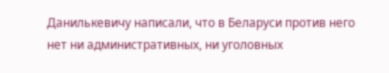Данилькевичу написали, что в Беларуси против него нет ни административных, ни уголовных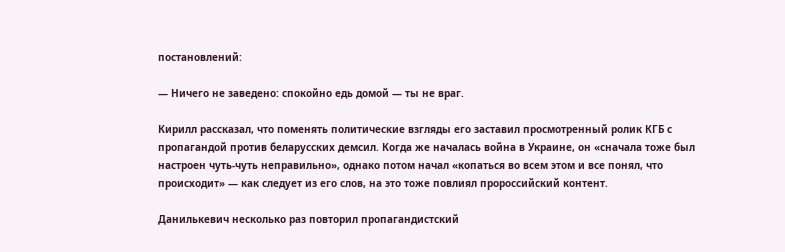постановлений:

— Ничего не заведено: спокойно едь домой — ты не враг.

Кирилл рассказал, что поменять политические взгляды его заставил просмотренный ролик КГБ с пропагандой против беларусских демсил. Когда же началась война в Украине, он «сначала тоже был настроен чуть-чуть неправильно», однако потом начал «копаться во всем этом и все понял, что происходит» — как следует из его слов, на это тоже повлиял пророссийский контент.

Данилькевич несколько раз повторил пропагандистский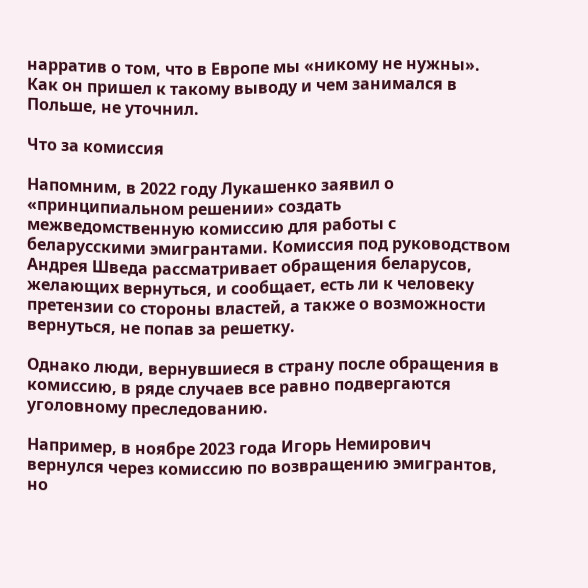нарратив о том, что в Европе мы «никому не нужны». Как он пришел к такому выводу и чем занимался в Польше, не уточнил.

Что за комиссия

Напомним, в 2022 году Лукашенко заявил о «принципиальном решении» создать межведомственную комиссию для работы с беларусскими эмигрантами. Комиссия под руководством Андрея Шведа рассматривает обращения беларусов, желающих вернуться, и сообщает, есть ли к человеку претензии со стороны властей, а также о возможности вернуться, не попав за решетку.

Однако люди, вернувшиеся в страну после обращения в комиссию, в ряде случаев все равно подвергаются уголовному преследованию.

Например, в ноябре 2023 года Игорь Немирович вернулся через комиссию по возвращению эмигрантов, но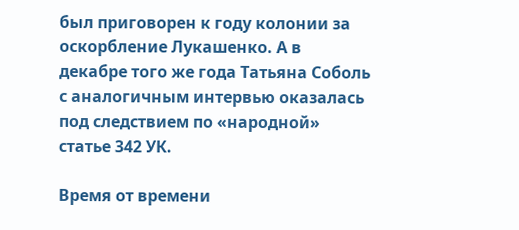был приговорен к году колонии за оскорбление Лукашенко. А в декабре того же года Татьяна Соболь с аналогичным интервью оказалась под следствием по «народной» статье 342 УК.

Время от времени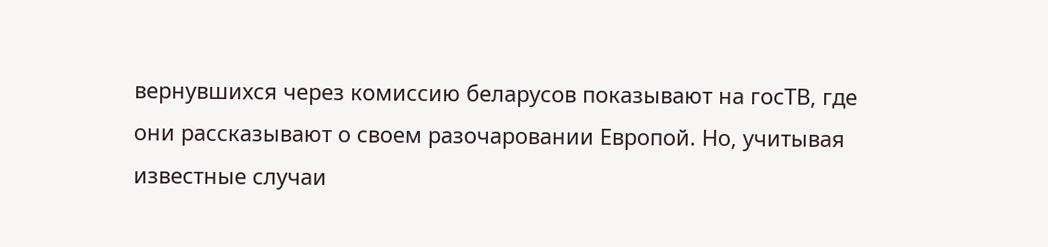вернувшихся через комиссию беларусов показывают на госТВ, где они рассказывают о своем разочаровании Европой. Но, учитывая известные случаи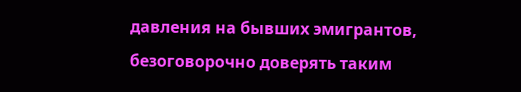давления на бывших эмигрантов, безоговорочно доверять таким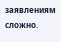заявлениям сложно.